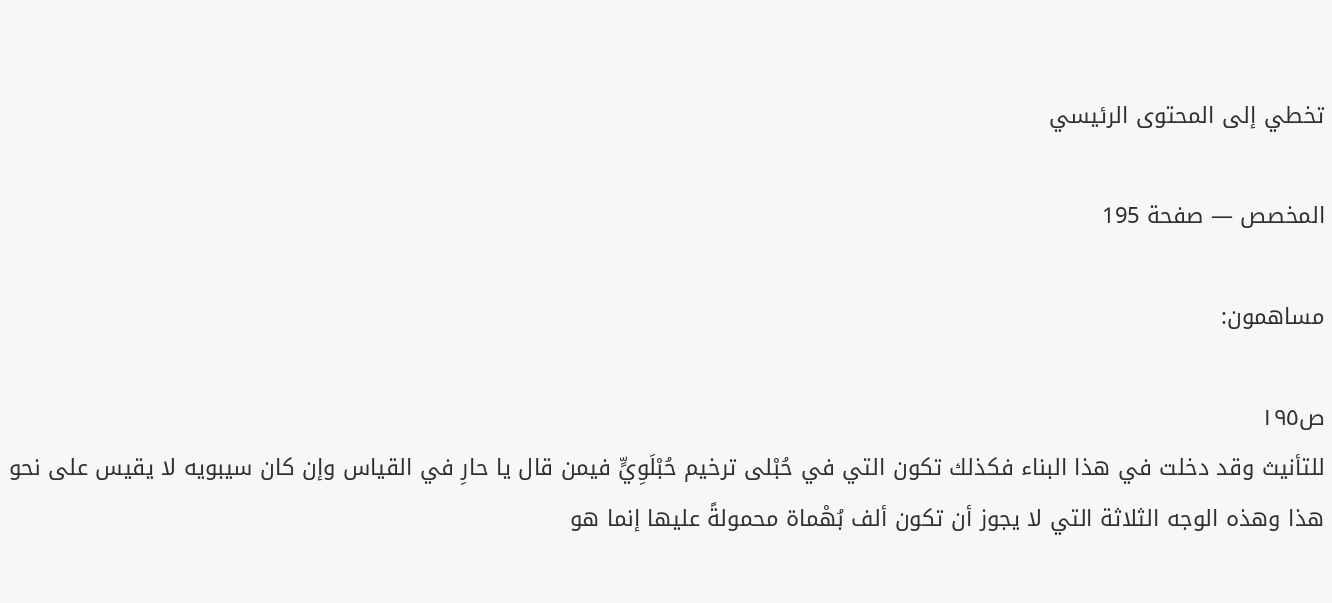تخطي إلى المحتوى الرئيسي

المخصص — صفحة 195

مساهمون:

ص١٩٥
للتأنيث وقد دخلت في هذا البناء فكذلك تكون التي في حُبْلى ترخيم حُبْلَوِيٍّ فيمن قال يا حارِ في القياس وإن كان سيبويه لا يقيس على نحو هذا وهذه الوجه الثلاثة التي لا يجوز أن تكون ألف بُهْماة محمولةً عليها إنما هو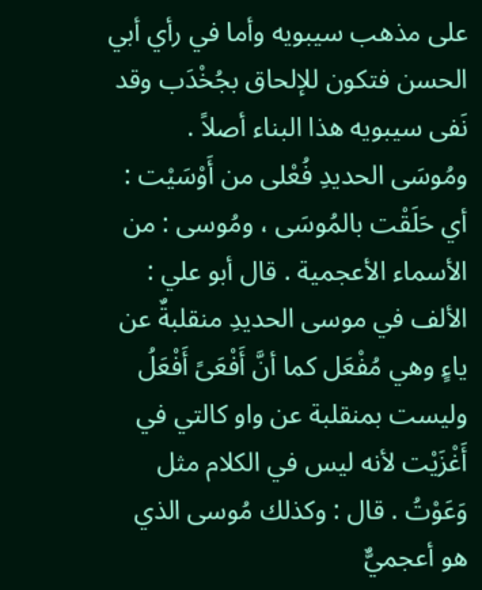على مذهب سيبويه وأما في رأي أبي الحسن فتكون للإلحاق بجُخْدَب وقد نَفى سيبويه هذا البناء أصلاً . ومُوسَى الحديدِ فُعْلى من أَوْسَيْت : أي حَلَقْت بالمُوسَى ، ومُوسى : من الأسماء الأعجمية . قال أبو علي : الألف في موسى الحديدِ منقلبةٌ عن ياءٍ وهي مُفْعَل كما أنَّ أَفْعَىً أَفْعَلُ وليست بمنقلبة عن واو كالتي في أَغْزَيْت لأنه ليس في الكلام مثل وَعَوْتُ . قال : وكذلك مُوسى الذي هو أعجميٌّ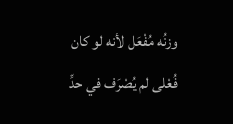وزنُه مُفْعَل لأنه لو كان فُعْلى لم يُصْرَف في حدِّ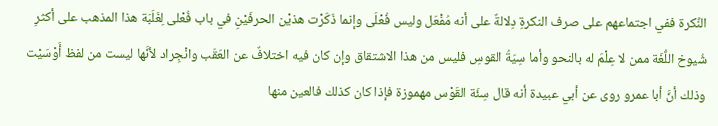النَّكرة ففي اجتماعهم على صرف النكرةِ دِلالةٌ على أنه مُفْعَل وليس فُعْلَى وإنما ذَكَرْت هذيْن الحرفَيْنِ في باب فُعْلى لِغَلَبَة هذا المذهب على أكثرِ شُيوخ اللُّغَة ممن لا عِلْمَ له بالنحو وأما سِيَةُ القوسِ فليس من هذا الاشتقاق وإن كان فيه اختلافٌ عن العَقَب وانْجِراد لأنَّها ليست من لفظ أَوْسَيْت وذلك أنَّ أبا عمرو روى عن أبي عبيدة أنه قال سِئَة القَوْس مهموزة فإذا كان كذلك فالعين منها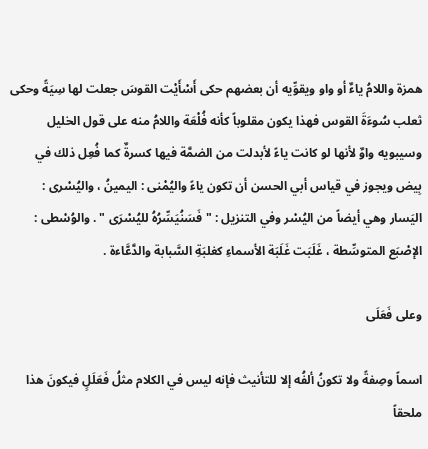همزة واللامُ ياءٌ أو واو ويقوِّيه أن بعضهم حكى أَسْأَيْت القوسَ جعلت لها سِيَةً وحكى ثعلب سُوءَةَ القوس فهذا يكون مقلوباً كأنه فُلْعَة واللامُ منه على قول الخليل وسيبويه واوٌ لأنها لو كانت ياءً لأبدلت من الضمَّة فيها كسرةٌ كما فُعِل ذلك في بِيض ويجوز في قياس أبي الحسن أن تكون ياءً واليُمْنى : اليمينُ ، واليُسْرى : اليَسار وهي أيضاً من اليُسْر وفي التنزيل : " فَسَنُيَسِّرُهُ لليُسْرَى " . والوُسْطى : الإصْبَع المتوسِّطة ، غَلَبَت غَلَبَة الأسماءِ كغلبَةِ السَّبابة والدَّعَّاءة .

وعلى فَعَلَى

اسماً وصِفةً ولا تكونُ ألفُه إلا للتأنيث فإنه ليس في الكلام مثلُ فَعَلَلٍ فيكونَ هذا ملحقاً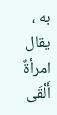به ، يقال امرأةٌ أَلْقَى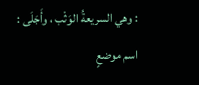: وهي السريعةُ الوَثْب ، وأَجَلَى : اسم موضعٍ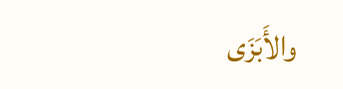والأَبَزَى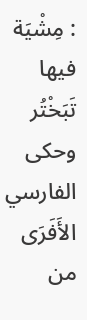: مِشْيَة فيها تَبَخْتُر وحكى الفارسي الأَفَرَى من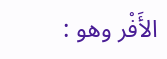الأَفْر وهو :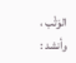الوَثْب ، وأنشد :